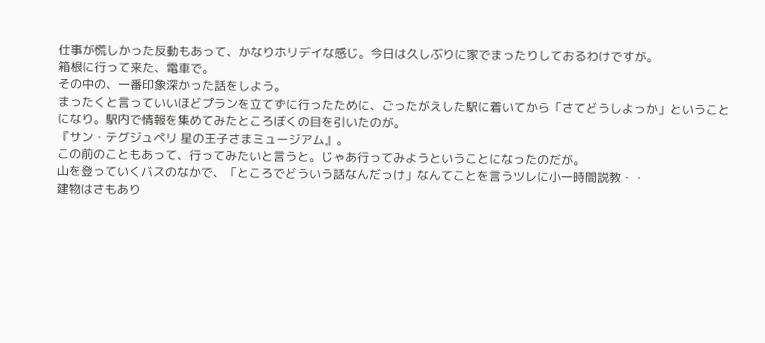仕事が慌しかった反動もあって、かなりホリデイな感じ。今日は久しぶりに家でまったりしておるわけですが。
箱根に行って来た、電車で。
その中の、一番印象深かった話をしよう。
まったくと言っていいほどプランを立てずに行ったために、ごったがえした駅に着いてから「さてどうしよっか」ということになり。駅内で情報を集めてみたところぼくの目を引いたのが。
『サン・テグジュペリ 星の王子さまミュージアム』。
この前のこともあって、行ってみたいと言うと。じゃあ行ってみようということになったのだが。
山を登っていくバスのなかで、「ところでどういう話なんだっけ」なんてことを言うツレに小一時間説教・・
建物はさもあり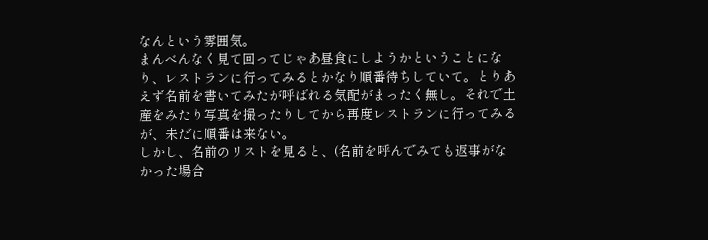なんという雰囲気。
まんべんなく見て回ってじゃあ昼食にしようかということになり、レストランに行ってみるとかなり順番待ちしていて。とりあえず名前を書いてみたが呼ばれる気配がまったく無し。それで土産をみたり写真を撮ったりしてから再度レストランに行ってみるが、未だに順番は来ない。
しかし、名前のリストを見ると、(名前を呼んでみても返事がなかった場合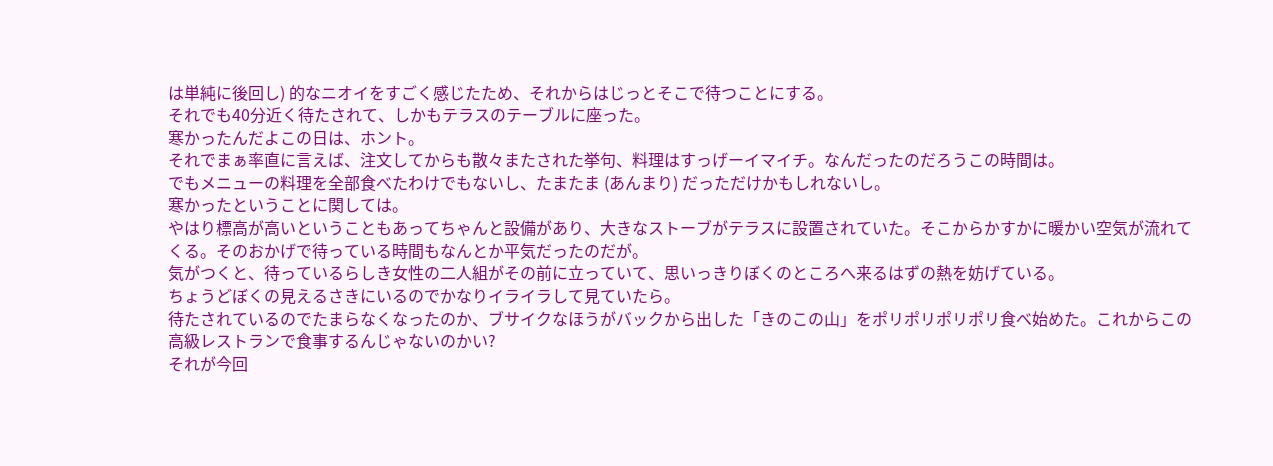は単純に後回し) 的なニオイをすごく感じたため、それからはじっとそこで待つことにする。
それでも40分近く待たされて、しかもテラスのテーブルに座った。
寒かったんだよこの日は、ホント。
それでまぁ率直に言えば、注文してからも散々またされた挙句、料理はすっげーイマイチ。なんだったのだろうこの時間は。
でもメニューの料理を全部食べたわけでもないし、たまたま (あんまり) だっただけかもしれないし。
寒かったということに関しては。
やはり標高が高いということもあってちゃんと設備があり、大きなストーブがテラスに設置されていた。そこからかすかに暖かい空気が流れてくる。そのおかげで待っている時間もなんとか平気だったのだが。
気がつくと、待っているらしき女性の二人組がその前に立っていて、思いっきりぼくのところへ来るはずの熱を妨げている。
ちょうどぼくの見えるさきにいるのでかなりイライラして見ていたら。
待たされているのでたまらなくなったのか、ブサイクなほうがバックから出した「きのこの山」をポリポリポリポリ食べ始めた。これからこの高級レストランで食事するんじゃないのかい?
それが今回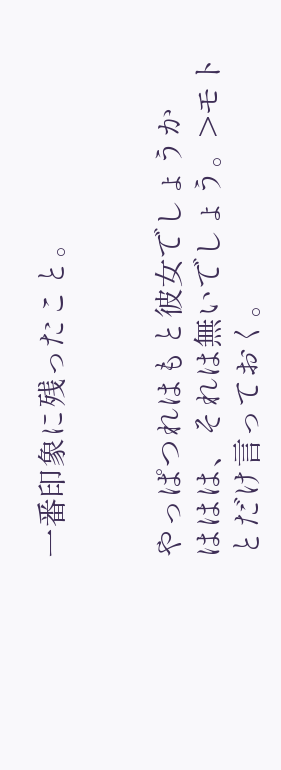一番印象に残ったこと。


やっぱつれはもと彼女でしょうか
ははは、それは無いでしょう。>モト
とだけ言っておく。